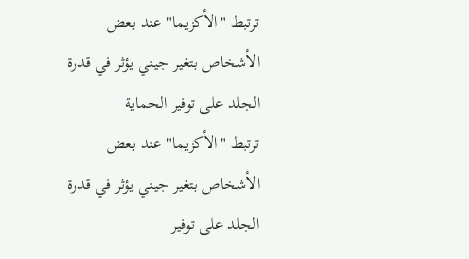ترتبط "الأكزيما" عند بعض الأشخاص بتغير جيني يؤثر في قدرة الجلد على توفير الحماية
ترتبط "الأكزيما" عند بعض الأشخاص بتغير جيني يؤثر في قدرة الجلد على توفير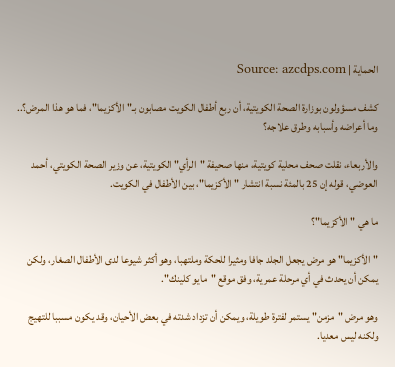الحماية | Source: azcdps.com

كشف مسؤولون بوزارة الصحة الكويتية، أن ربع أطفال الكويت مصابون بـ"الأكزيما"، فما هو هذا المرض؟.. وما أعراضه وأسبابه وطرق علاجه؟

والأربعاء، نقلت صحف محلية كويتية، منها صحيفة "الرأي" الكويتية، عن وزير الصحة الكويتي، أحمد العوضي، قوله إن 25 بالمئة نسبة انتشار "الأكزيما"، بين الأطفال في الكويت.

ما هي "الأكزيما"؟

"الأكزيما" هو مرض يجعل الجلد جافا ومثيرا للحكة وملتهبا، وهو أكثر شيوعا لدى الأطفال الصغار، ولكن يمكن أن يحدث في أي مرحلة عمرية، وفق موقع "مايو كلينك".

وهو مرض "مزمن" يستمر لفترة طويلة، ويمكن أن تزداد شدته في بعض الأحيان، وقد يكون مسببا للتهيج ولكنه ليس معديا.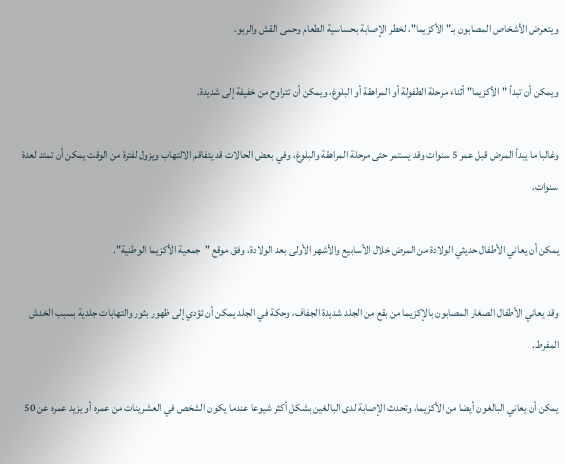ويتعرض الأشخاص المصابون بـ"الأكزيما"، لخطر الإصابة بحساسية الطعام وحمى القش والربو.

ويمكن أن تبدأ "الأكزيما" أثناء مرحلة الطفولة أو المراهقة أو البلوغ، ويمكن أن تتراوح من خفيفة إلى شديدة.

وغالبا ما يبدأ المرض قبل عمر 5 سنوات وقد يستمر حتى مرحلة المراهقة والبلوغ، وفي بعض الحالات قد يتفاقم الالتهاب ويزول لفترة من الوقت يمكن أن تمتد لعدة سنوات.

يمكن أن يعاني الأطفال حديثي الولادة من المرض خلال الأسابيع والأشهر الأولى بعد الولادة، وفق موقع "جمعية الأكزيما الوطنية".

وقد يعاني الأطفال الصغار المصابون بالإكزيما من بقع من الجلد شديدة الجفاف، وحكة في الجلد يمكن أن تؤدي إلى ظهور بثور والتهابات جلدية بسبب الخدش المفرط.

يمكن أن يعاني البالغون أيضا من الأكزيما، وتحدث الإصابة لدى البالغين بشكل أكثر شيوعا عندما يكون الشخص في العشرينات من عمره أو يزيد عمره عن 50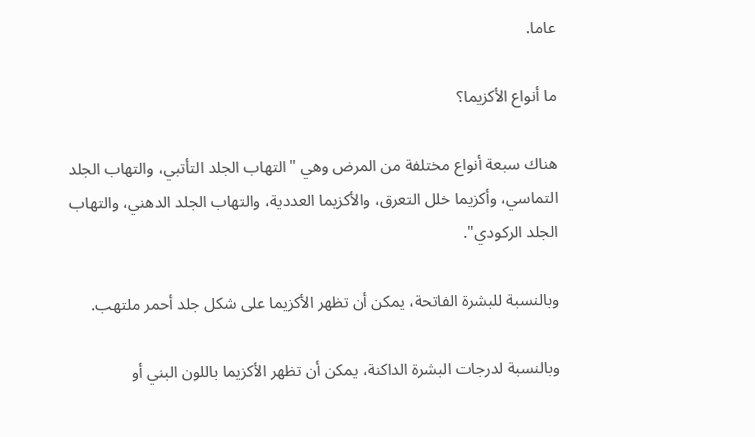عاما.

ما أنواع الأكزيما؟

هناك سبعة أنواع مختلفة من المرض وهي "التهاب الجلد التأتبي، والتهاب الجلد التماسي، وأكزيما خلل التعرق، والأكزيما العددية، والتهاب الجلد الدهني، والتهاب الجلد الركودي".

وبالنسبة للبشرة الفاتحة، يمكن أن تظهر الأكزيما على شكل جلد أحمر ملتهب.

وبالنسبة لدرجات البشرة الداكنة، يمكن أن تظهر الأكزيما باللون البني أو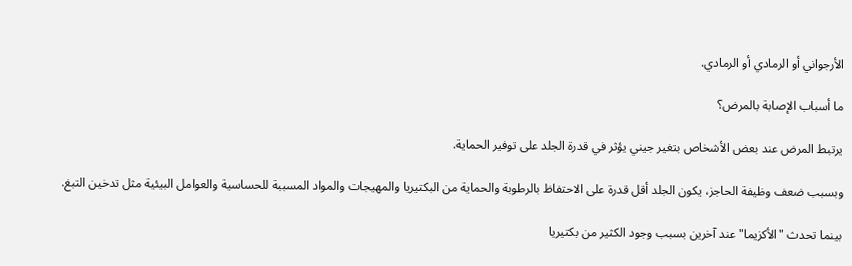الأرجواني أو الرمادي أو الرمادي.

ما أسباب الإصابة بالمرض؟

يرتبط المرض عند بعض الأشخاص بتغير جيني يؤثر في قدرة الجلد على توفير الحماية.

وبسبب ضعف وظيفة الحاجز، يكون الجلد أقل قدرة على الاحتفاظ بالرطوبة والحماية من البكتيريا والمهيجات والمواد المسببة للحساسية والعوامل البيئية مثل تدخين التبغ.

بينما تحدث "الأكزيما" عند آخرين بسبب وجود الكثير من بكتيريا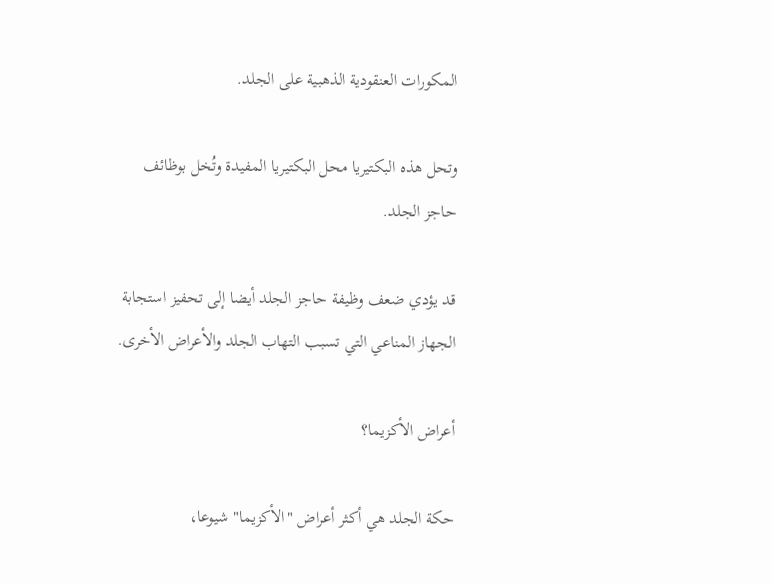المكورات العنقودية الذهبية على الجلد.

وتحل هذه البكتيريا محل البكتيريا المفيدة وتُخل بوظائف حاجز الجلد.

قد يؤدي ضعف وظيفة حاجز الجلد أيضا إلى تحفيز استجابة الجهاز المناعي التي تسبب التهاب الجلد والأعراض الأخرى.

أعراض الأكزيما؟

حكة الجلد هي أكثر أعراض "الأكزيما" شيوعا،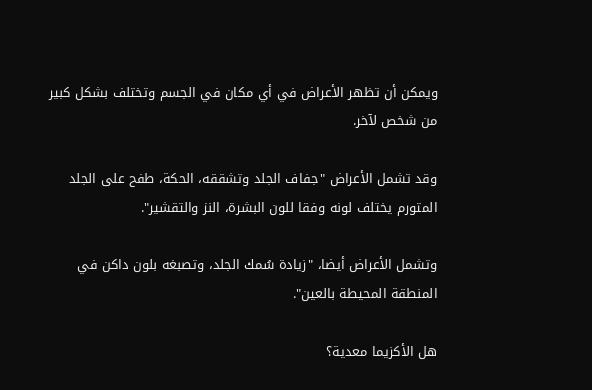ويمكن أن تظهر الأعراض في أي مكان في الجسم وتختلف بشكل كبير من شخص لآخر.

وقد تشمل الأعراض "جفاف الجلد وتشققه، الحكة، طفح على الجلد المتورم يختلف لونه وفقا للون البشرة، النز والتقشير".

وتشمل الأعراض أيضا، "زيادة سُمك الجلد، وتصبغه بلون داكن في المنطقة المحيطة بالعين".

هل الأكزيما معدية؟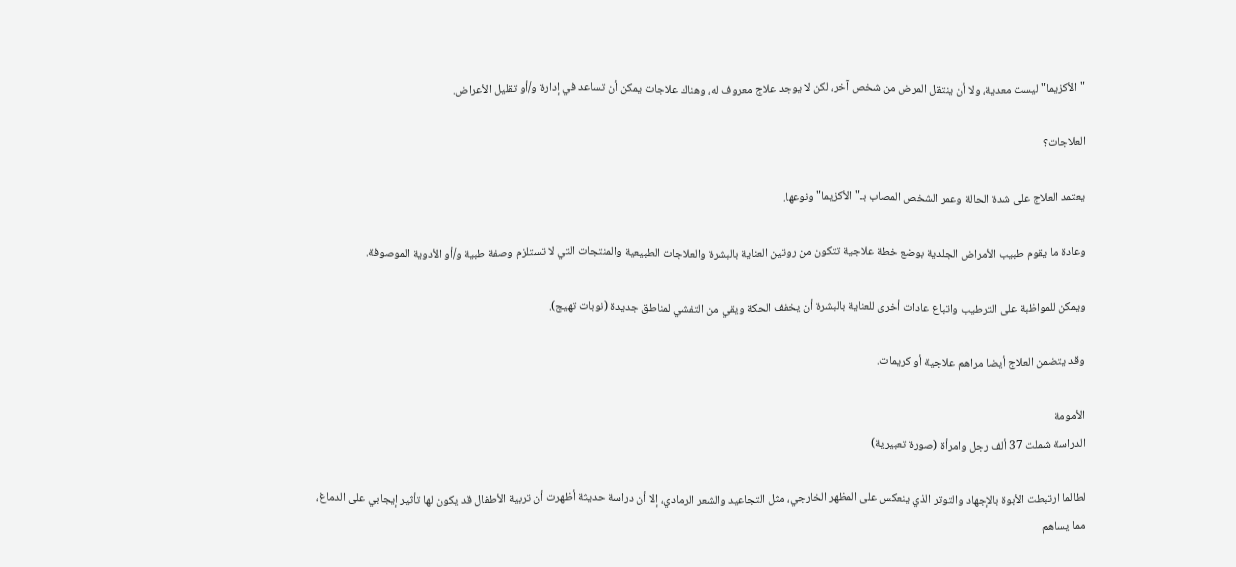"الأكزيما" ليست معدية، ولا أن ينتقل المرض من شخص آخر، لكن لا يوجد علاج معروف له، وهناك علاجات يمكن أن تساعد في إدارة و/أو تقليل الأعراض.

العلاجات؟

يعتمد العلاج على شدة الحالة وعمر الشخص المصاب بـ"الأكزيما" ونوعها.

وعادة ما يقوم طبيب الأمراض الجلدية بوضع خطة علاجية تتكون من روتين العناية بالبشرة والعلاجات الطبيعية والمنتجات التي لا تستلزم وصفة طبية و/أو الأدوية الموصوفة.

ويمكن للمواظبة على الترطيب واتباع عادات أخرى للعناية بالبشرة أن يخفف الحكة ويقي من التفشي لمناطق جديدة (نوبات تهيج).

وقد يتضمن العلاج أيضا مراهم علاجية أو كريمات.

الأمومة
الدراسة شملت 37 ألف رجل وامرأة (صورة تعبيرية)

لطالما ارتبطت الأبوة بالإجهاد والتوتر الذي ينعكس على المظهر الخارجي، مثل التجاعيد والشعر الرمادي، إلا أن دراسة حديثة أظهرت أن تربية الأطفال قد يكون لها تأثير إيجابي على الدماغ، مما يساهم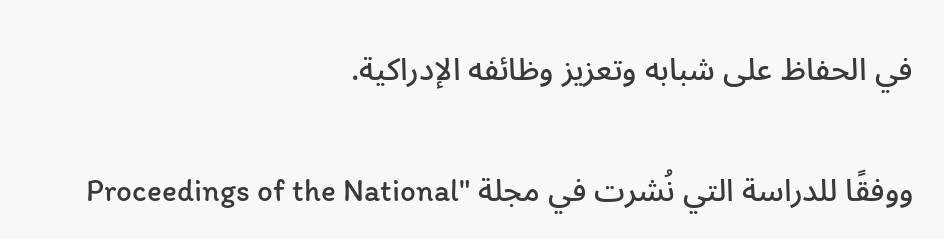في الحفاظ على شبابه وتعزيز وظائفه الإدراكية.

ووفقًا للدراسة التي نُشرت في مجلة "Proceedings of the National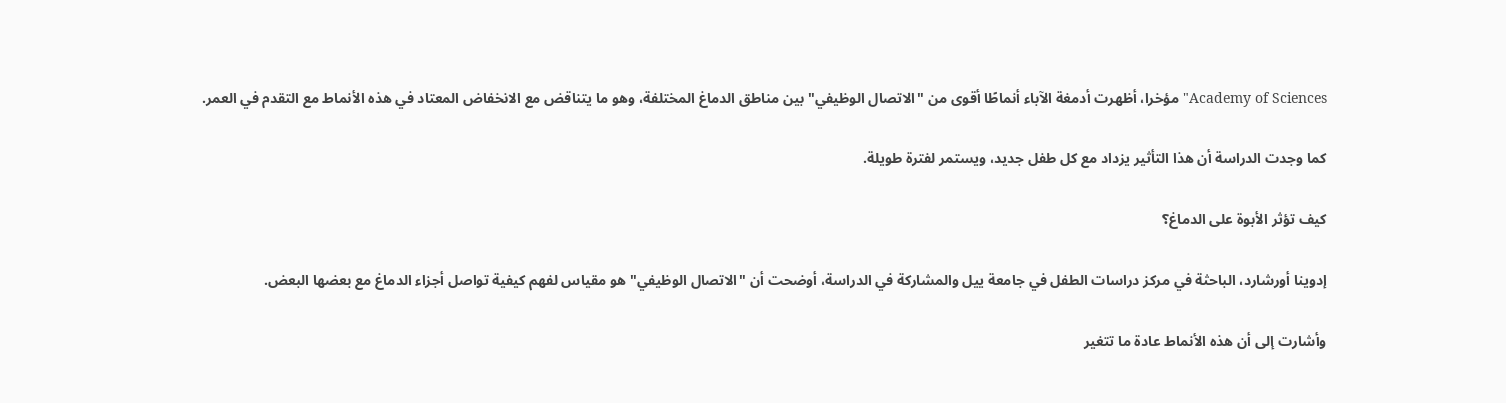Academy of Sciences" مؤخرا، أظهرت أدمغة الآباء أنماطًا أقوى من "الاتصال الوظيفي" بين مناطق الدماغ المختلفة، وهو ما يتناقض مع الانخفاض المعتاد في هذه الأنماط مع التقدم في العمر.

كما وجدت الدراسة أن هذا التأثير يزداد مع كل طفل جديد، ويستمر لفترة طويلة.

كيف تؤثر الأبوة على الدماغ؟

إدوينا أورشارد، الباحثة في مركز دراسات الطفل في جامعة ييل والمشاركة في الدراسة، أوضحت أن "الاتصال الوظيفي" هو مقياس لفهم كيفية تواصل أجزاء الدماغ مع بعضها البعض.

وأشارت إلى أن هذه الأنماط عادة ما تتغير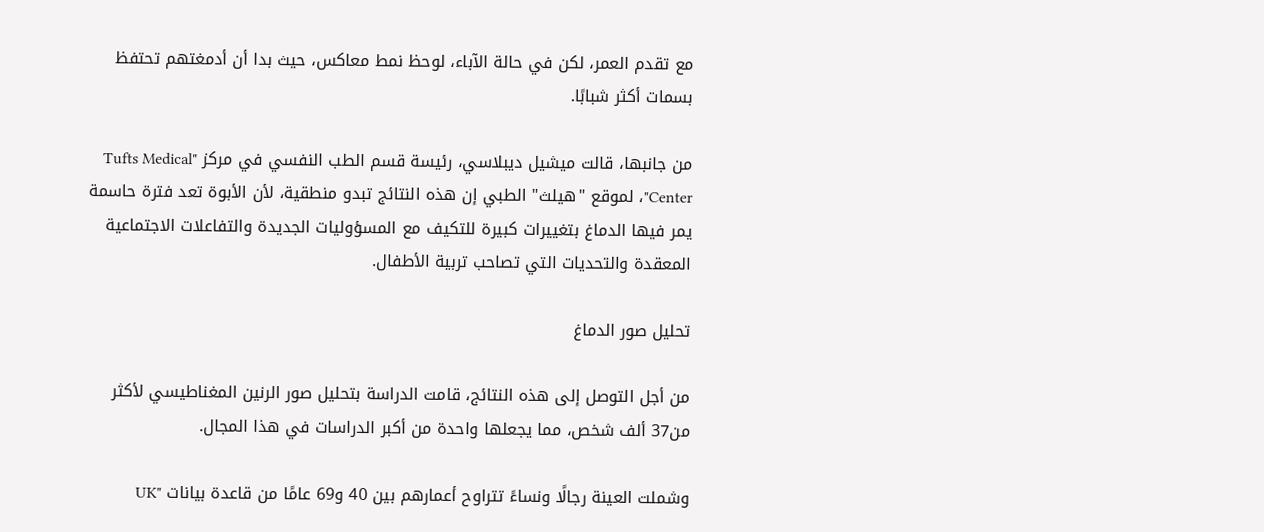مع تقدم العمر، لكن في حالة الآباء، لوحظ نمط معاكس، حيث بدا أن أدمغتهم تحتفظ بسمات أكثر شبابًا.

من جانبها، قالت ميشيل ديبلاسي، رئيسة قسم الطب النفسي في مركز "Tufts Medical Center"، لموقع "هيلث" الطبي إن هذه النتائج تبدو منطقية، لأن الأبوة تعد فترة حاسمة يمر فيها الدماغ بتغييرات كبيرة للتكيف مع المسؤوليات الجديدة والتفاعلات الاجتماعية المعقدة والتحديات التي تصاحب تربية الأطفال.

تحليل صور الدماغ

من أجل التوصل إلى هذه النتائج، قامت الدراسة بتحليل صور الرنين المغناطيسي لأكثر من37 ألف شخص، مما يجعلها واحدة من أكبر الدراسات في هذا المجال.

وشملت العينة رجالًا ونساءً تتراوح أعمارهم بين 40 و69 عامًا من قاعدة بيانات "UK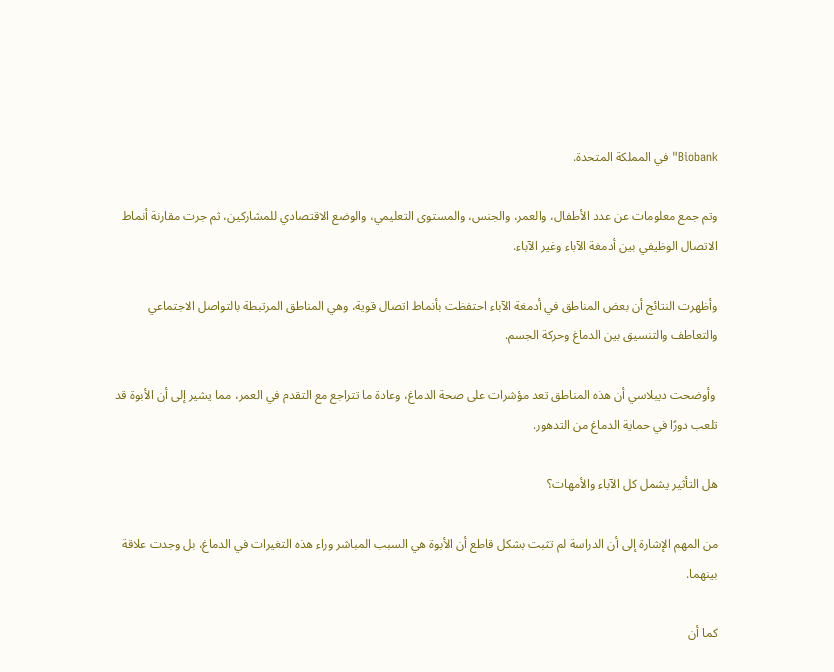Biobank" في المملكة المتحدة.

وتم جمع معلومات عن عدد الأطفال، والعمر، والجنس، والمستوى التعليمي، والوضع الاقتصادي للمشاركين، ثم جرت مقارنة أنماط الاتصال الوظيفي بين أدمغة الآباء وغير الآباء.

وأظهرت النتائج أن بعض المناطق في أدمغة الآباء احتفظت بأنماط اتصال قوية، وهي المناطق المرتبطة بالتواصل الاجتماعي والتعاطف والتنسيق بين الدماغ وحركة الجسم.

 وأوضحت ديبلاسي أن هذه المناطق تعد مؤشرات على صحة الدماغ، وعادة ما تتراجع مع التقدم في العمر، مما يشير إلى أن الأبوة قد تلعب دورًا في حماية الدماغ من التدهور.

هل التأثير يشمل كل الآباء والأمهات؟

من المهم الإشارة إلى أن الدراسة لم تثبت بشكل قاطع أن الأبوة هي السبب المباشر وراء هذه التغيرات في الدماغ، بل وجدت علاقة بينهما.

كما أن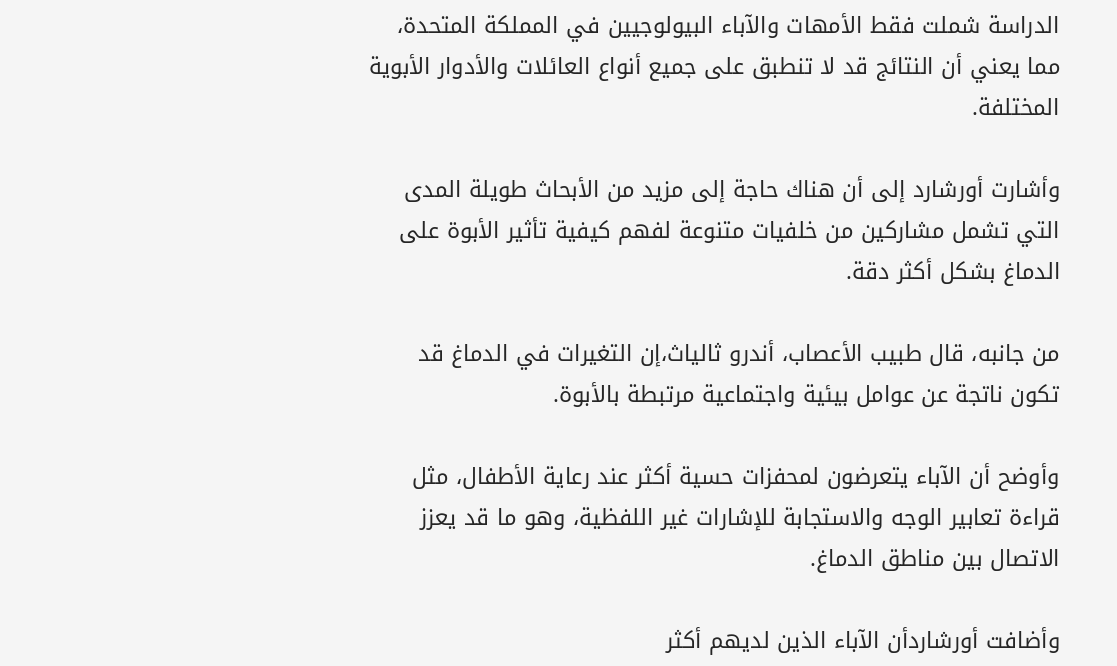الدراسة شملت فقط الأمهات والآباء البيولوجيين في المملكة المتحدة، مما يعني أن النتائج قد لا تنطبق على جميع أنواع العائلات والأدوار الأبوية المختلفة.

وأشارت أورشارد إلى أن هناك حاجة إلى مزيد من الأبحاث طويلة المدى التي تشمل مشاركين من خلفيات متنوعة لفهم كيفية تأثير الأبوة على الدماغ بشكل أكثر دقة.

من جانبه، قال طبيب الأعصاب، أندرو ثالياث،إن التغيرات في الدماغ قد تكون ناتجة عن عوامل بيئية واجتماعية مرتبطة بالأبوة.

وأوضح أن الآباء يتعرضون لمحفزات حسية أكثر عند رعاية الأطفال، مثل قراءة تعابير الوجه والاستجابة للإشارات غير اللفظية، وهو ما قد يعزز الاتصال بين مناطق الدماغ.

وأضافت أورشاردأن الآباء الذين لديهم أكثر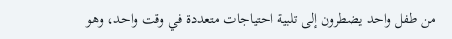من طفل واحد يضطرون إلى تلبية احتياجات متعددة في وقت واحد، وهو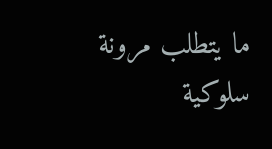ما يتطلب مرونة سلوكية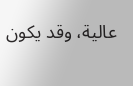عالية، وقد يكون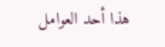هذا أحد العوامل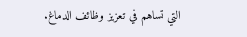التي تساهم في تعزيز وظائف الدماغ.